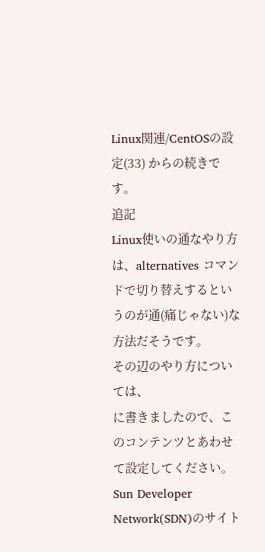Linux関連/CentOSの設定(33) からの続きです。
追記
Linux使いの通なやり方は、alternatives コマンドで切り替えするというのが通(痛じゃない)な方法だそうです。
その辺のやり方については、
に書きましたので、このコンテンツとあわせて設定してください。
Sun Developer Network(SDN)のサイト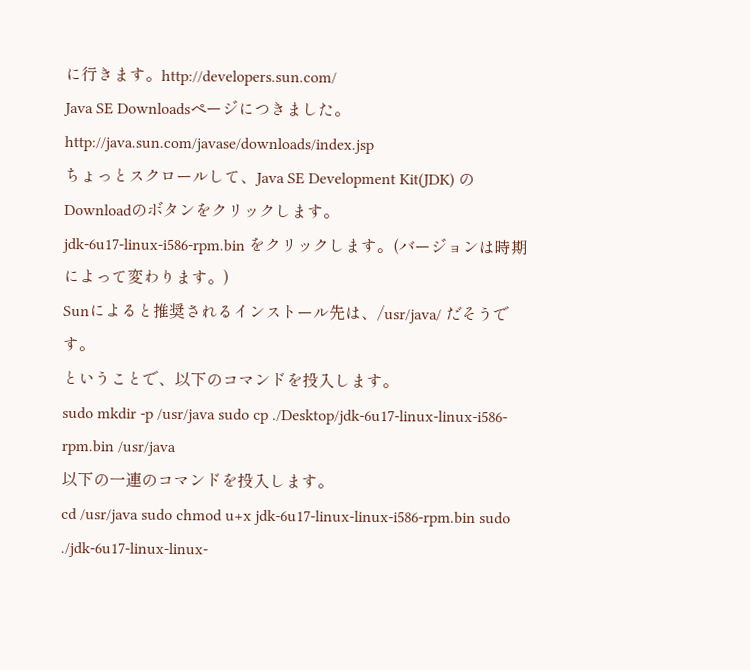に行きます。http://developers.sun.com/
Java SE Downloadsページにつきました。http://java.sun.com/javase/downloads/index.jsp
ちょっとスクロールして、Java SE Development Kit(JDK) のDownloadのボタンをクリックします。
jdk-6u17-linux-i586-rpm.bin をクリックします。(バージョンは時期によって変わります。)
Sunによると推奨されるインストール先は、/usr/java/ だそうです。
ということで、以下のコマンドを投入します。
sudo mkdir -p /usr/java sudo cp ./Desktop/jdk-6u17-linux-linux-i586-rpm.bin /usr/java
以下の一連のコマンドを投入します。
cd /usr/java sudo chmod u+x jdk-6u17-linux-linux-i586-rpm.bin sudo ./jdk-6u17-linux-linux-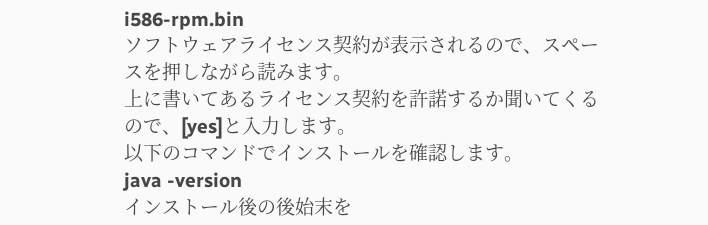i586-rpm.bin
ソフトウェアライセンス契約が表示されるので、スペースを押しながら読みます。
上に書いてあるライセンス契約を許諾するか聞いてくるので、[yes]と入力します。
以下のコマンドでインストールを確認します。
java -version
インストール後の後始末を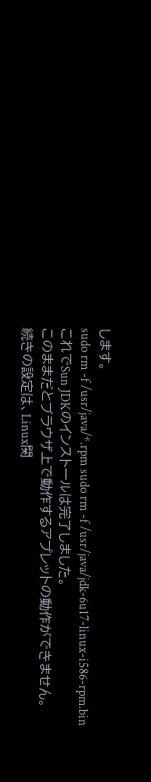します。
sudo rm -f /usr/java/*.rpm sudo rm -f /usr/java/jdk-6u17-linux-i586-rpm.bin
これでSun JDKのインストールは完了しました。
このままだとブラウザ上で動作するアプレットの動作ができません。
続きの設定は、Linux関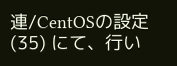連/CentOSの設定(35) にて、行い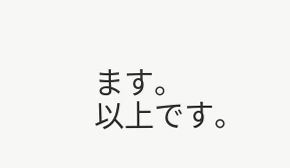ます。
以上です。